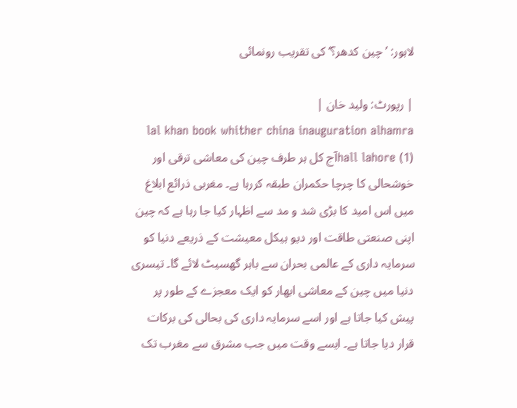لاہور: ’چین کدھر؟‘ کی تقریب رونمائی

| رپورٹ: ولید خان |
lal khan book whither china inauguration alhamra hall lahore (1)آج کل ہر طرف چین کی معاشی ترقی اور خوشحالی کا چرچا حکمران طبقہ کررہا ہے۔ مغربی ذرائع ابلاغ میں اس امید کا بڑی شد و مد سے اظہار کیا جا رہا ہے کہ چین اپنی صنعتی طاقت اور دیو ہیکل معیشت کے ذریعے دنیا کو سرمایہ داری کے عالمی بحران سے باہر گھسیٹ لائے گا۔ تیسری دنیا میں چین کے معاشی ابھار کو ایک معجزے کے طور پر پیش کیا جاتا ہے اور اسے سرمایہ داری کی بحالی کی برکات قرار دیا جاتا ہے۔ ایسے وقت میں جب مشرق سے مغرب تک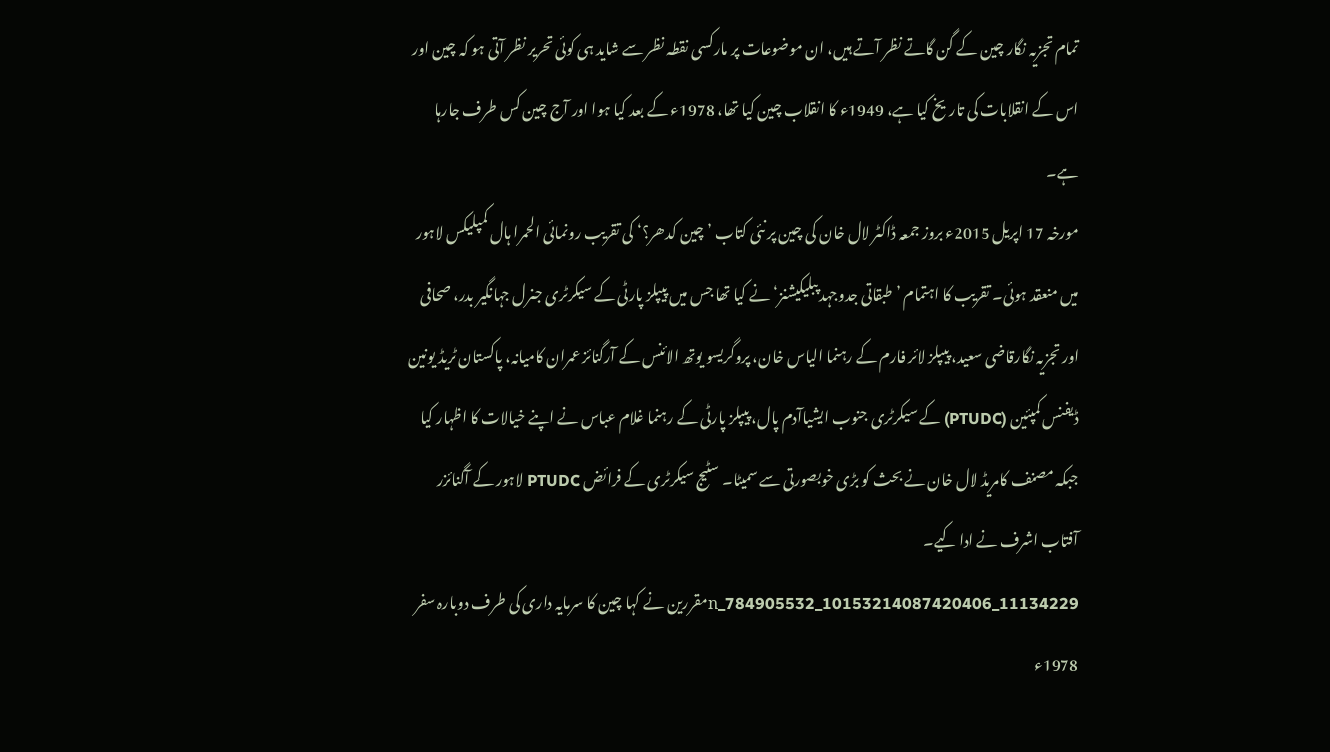تمام تجزیہ نگار چین کے گن گاتے نظر آتے ہیں، ان موضوعات پر مارکسی نقطہ نظر سے شاید ہی کوئی تحریر نظر آتی ہو کہ چین اور اس کے انقلابات کی تاریخ کیا ہے، 1949ء کا انقلاب چین کیا تھا، 1978ء کے بعد کیا ہوا اور آج چین کس طرف جارہا ہے۔
مورخہ 17 اپریل 2015ء بروز جمعہ ڈاکٹر لال خان کی چین پر نئی کتاب ’چین کدھر؟‘ کی تقریب رونمائی الحمرا ہال کمپلیکس لاہور میں منعقد ہوئی۔ تقریب کا اہتمام ’طبقاتی جدوجہد پبلیکیشنز‘ نے کیا تھا جس میں پیپلز پارٹی کے سیکرٹری جنرل جہانگیر بدر، صحافی اور تجزیہ نگارقاضی سعید، پیپلز لائر فارم کے رہنما الیاس خان، پروگریسو یوتھ الائنس کے آرگنائز عمران کامیانہ، پاکستان ٹریڈ یونین ڈیفنس کمپئین (PTUDC) کے سیکرٹری جنوب ایشیاآدم پال، پیپلز پارٹی کے رہنما غلام عباس نے اپنے خیالات کا اظہار کیا جبکہ مصنف کامریڈ لال خان نے بحث کو بڑی خوبصورتی سے سمیٹا۔ سٹیج سیکرٹری کے فرائض PTUDC لاہور کے آگنائزر آفتاب اشرف نے ادا کیے۔
11134229_10153214087420406_784905532_nمقررین نے کہا چین کا سرمایہ داری کی طرف دوبارہ سفر 1978ء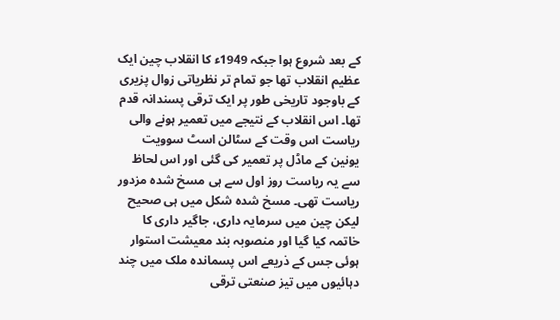کے بعد شروع ہوا جبکہ 1949ء کا انقلاب چین ایک عظیم انقلاب تھا جو تمام تر نظریاتی زوال پزیری کے باوجود تاریخی طور پر ایک ترقی پسندانہ قدم تھا۔ اس انقلاب کے نتیجے میں تعمیر ہونے والی ریاست اس وقت کے سٹالن اسٹ سوویت یونین کے ماڈل پر تعمیر کی گئی اور اس لحاظ سے یہ ریاست روز اول سے ہی مسخ شدہ مزدور ریاست تھی۔ مسخ شدہ شکل میں ہی صحیح لیکن چین میں سرمایہ داری، جاگیر داری کا خاتمہ کیا گیا اور منصوبہ بند معیشت استوار ہوئی جس کے ذریعے اس پسماندہ ملک میں چند دہائیوں میں تیز صنعتی ترقی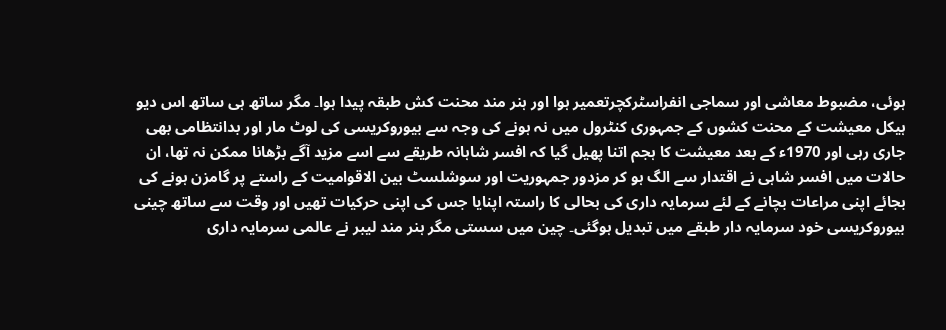ہوئی، مضبوط معاشی اور سماجی انفراسٹرکچرتعمیر ہوا اور ہنر مند محنت کش طبقہ پیدا ہوا۔ مگر ساتھ ہی ساتھ اس دیو ہیکل معیشت کے محنت کشوں کے جمہوری کنٹرول میں نہ ہونے کی وجہ سے بیوروکریسی کی لوٹ مار اور بدانتظامی بھی جاری رہی اور 1970ء کے بعد معیشت کا ہجم اتنا پھیل گیا کہ افسر شاہانہ طریقے سے اسے مزید آگے بڑھانا ممکن نہ تھا، ان حالات میں افسر شاہی نے اقتدار سے الگ ہو کر مزدور جمہوریت اور سوشلسٹ بین الاقوامیت کے راستے پر گامزن ہونے کی بجائے اپنی مراعات بچانے کے لئے سرمایہ داری کی بحالی کا راستہ اپنایا جس کی اپنی حرکیات تھیں اور وقت سے ساتھ چینی بیوروکریسی خود سرمایہ دار طبقے میں تبدیل ہوگئی۔ چین میں سستی مگر ہنر مند لیبر نے عالمی سرمایہ داری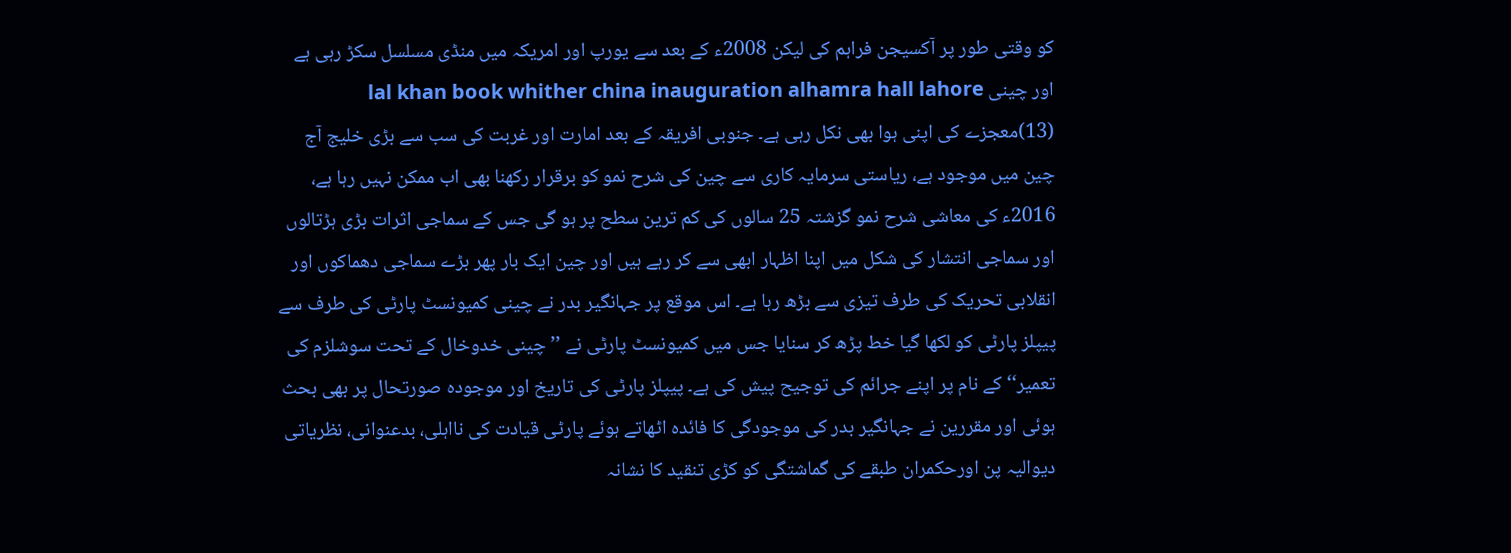کو وقتی طور پر آکسیجن فراہم کی لیکن 2008ء کے بعد سے یورپ اور امریکہ میں منڈی مسلسل سکڑ رہی ہے اور چینی lal khan book whither china inauguration alhamra hall lahore (13)معجزے کی اپنی ہوا بھی نکل رہی ہے۔ جنوبی افریقہ کے بعد امارت اور غربت کی سب سے بڑی خلیج آج چین میں موجود ہے، ریاستی سرمایہ کاری سے چین کی شرح نمو کو برقرار رکھنا بھی اب ممکن نہیں رہا ہے، 2016ء کی معاشی شرح نمو گزشتہ 25 سالوں کی کم ترین سطح پر ہو گی جس کے سماجی اثرات بڑی ہڑتالوں اور سماجی انتشار کی شکل میں اپنا اظہار ابھی سے کر رہے ہیں اور چین ایک بار پھر بڑے سماجی دھماکوں اور انقلابی تحریک کی طرف تیزی سے بڑھ رہا ہے۔ اس موقع پر جہانگیر بدر نے چینی کمیونسٹ پارٹی کی طرف سے پیپلز پارٹی کو لکھا گیا خط پڑھ کر سنایا جس میں کمیونسٹ پارٹی نے ’’چینی خدوخال کے تحت سوشلزم کی تعمیر‘‘ کے نام پر اپنے جرائم کی توجیح پیش کی ہے۔ پیپلز پارٹی کی تاریخ اور موجودہ صورتحال پر بھی بحث ہوئی اور مقررین نے جہانگیر بدر کی موجودگی کا فائدہ اٹھاتے ہوئے پارٹی قیادت کی نااہلی، بدعنوانی، نظریاتی دیوالیہ پن اورحکمران طبقے کی گماشتگی کو کڑی تنقید کا نشانہ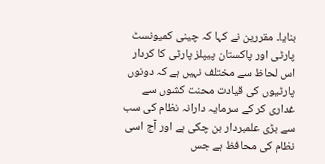بنایا۔ مقررین نے کہا کہ چینی کمیونسٹ پارٹی اور پاکستان پیپلز پارٹی کا کردار اس لحاظ سے مختلف نہیں ہے کہ دونوں پارٹیوں کی قیادت محنت کشوں سے غداری کر کے سرمایہ دارانہ نظام کی سب سے بڑی علمبردار بن چکی ہے اور آج اسی نظام کی محافظ ہے جس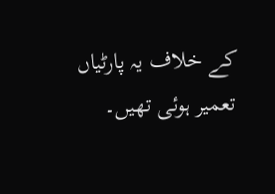کے خلاف یہ پارٹیاں تعمیر ہوئی تھیں۔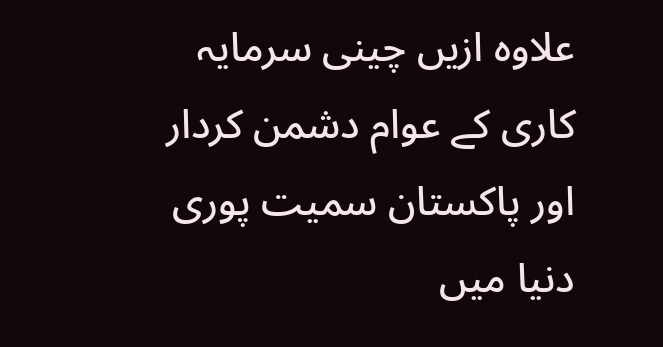علاوہ ازیں چینی سرمایہ کاری کے عوام دشمن کردار اور پاکستان سمیت پوری دنیا میں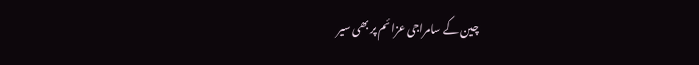چین کے سامراجی عزائم پر بھی سیر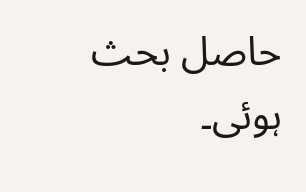حاصل بحث ہوئی۔